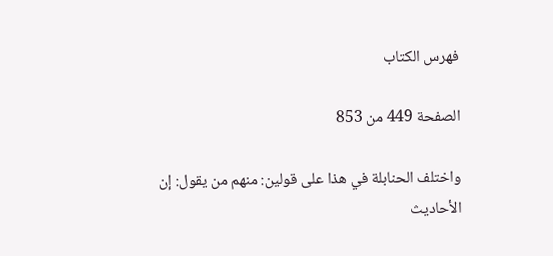فهرس الكتاب

الصفحة 449 من 853

واختلف الحنابلة في هذا على قولين: منهم من يقول: إن الأحاديث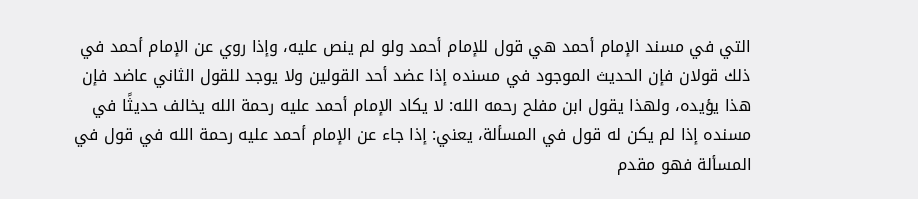التي في مسند الإمام أحمد هي قول للإمام أحمد ولو لم ينص عليه، وإذا روي عن الإمام أحمد في ذلك قولان فإن الحديث الموجود في مسنده إذا عضد أحد القولين ولا يوجد للقول الثاني عاضد فإن هذا يؤيده، ولهذا يقول ابن مفلح رحمه الله: لا يكاد الإمام أحمد عليه رحمة الله يخالف حديثًا في مسنده إذا لم يكن له قول في المسألة، يعني: إذا جاء عن الإمام أحمد عليه رحمة الله في قول في المسألة فهو مقدم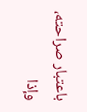باعتبار صراحته، وإذا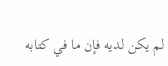لم يكن لديه فإن ما في كتابه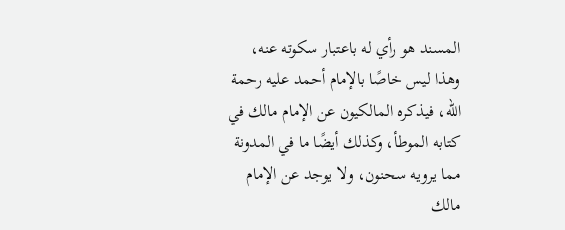المسند هو رأي له باعتبار سكوته عنه، وهذا ليس خاصًا بالإمام أحمد عليه رحمة الله، فيذكره المالكيون عن الإمام مالك في كتابه الموطأ، وكذلك أيضًا ما في المدونة مما يرويه سحنون، ولا يوجد عن الإمام مالك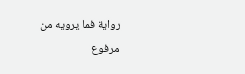رواية فما يرويه من مرفوع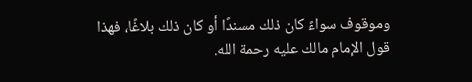وموقوف سواءً كان ذلك مسندًا أو كان ذلك بلاغًا، فهذا قول الإمام مالك عليه رحمة الله.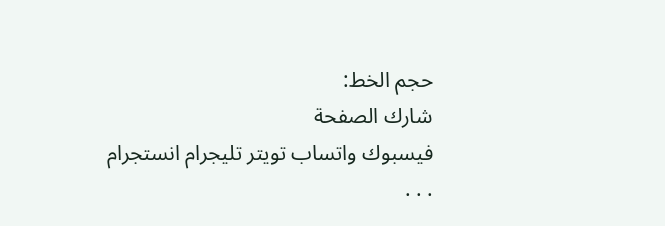حجم الخط:
شارك الصفحة
فيسبوك واتساب تويتر تليجرام انستجرام
. . .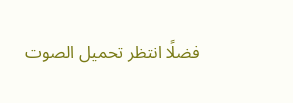فضلًا انتظر تحميل الصوت